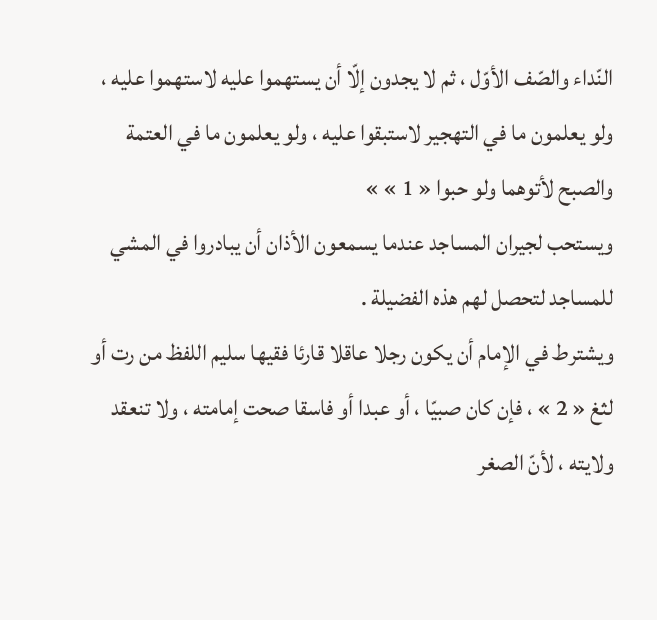النّداء والصّف الأوّل ، ثم لا يجدون إلّا أن يستهموا عليه لاستهموا عليه ، ولو يعلمون ما في التهجير لاستبقوا عليه ، ولو يعلمون ما في العتمة والصبح لأتوهما ولو حبوا « 1 » »
ويستحب لجيران المساجد عندما يسمعون الأذان أن يبادروا في المشي للمساجد لتحصل لهم هذه الفضيلة .
ويشترط في الإمام أن يكون رجلا عاقلا قارئا فقيها سليم اللفظ من رت أو لثغ « 2 » ، فإن كان صبيّا ، أو عبدا أو فاسقا صحت إمامته ، ولا تنعقد ولايته ، لأنّ الصغر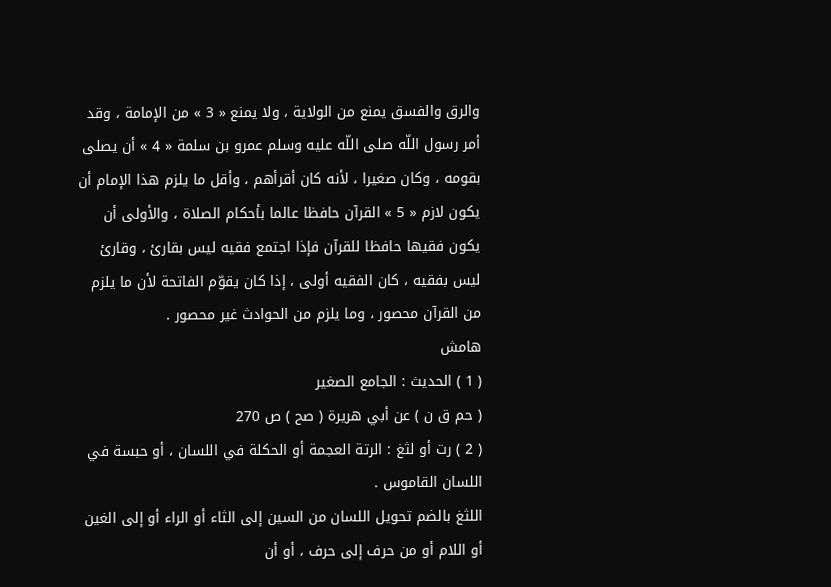والرق والفسق يمنع من الولاية ، ولا يمنع « 3 » من الإمامة ، وقد أمر رسول اللّه صلى اللّه عليه وسلم عمرو بن سلمة « 4 » أن يصلى بقومه ، وكان صغيرا ، لأنه كان أقرأهم ، وأقل ما يلزم هذا الإمام أن يكون لازم « 5 » القرآن حافظا عالما بأحكام الصلاة ، والأولى أن يكون فقيها حافظا للقرآن فإذا اجتمع فقيه ليس بقارئ ، وقارئ ليس بفقيه ، كان الفقيه أولى ، إذا كان يقوّم الفاتحة لأن ما يلزم من القرآن محصور ، وما يلزم من الحوادث غير محصور .
هامش
( 1 ) الحديث : الجامع الصغير
( حم ق ن ) عن أبي هريرة ( صح ) ص 270
( 2 ) رت أو لثغ : الرتة العجمة أو الحكلة في اللسان ، أو حبسة في اللسان القاموس .
اللثغ بالضم تحويل اللسان من السين إلى الثاء أو الراء أو إلى الغين أو اللام أو من حرف إلى حرف ، أو أن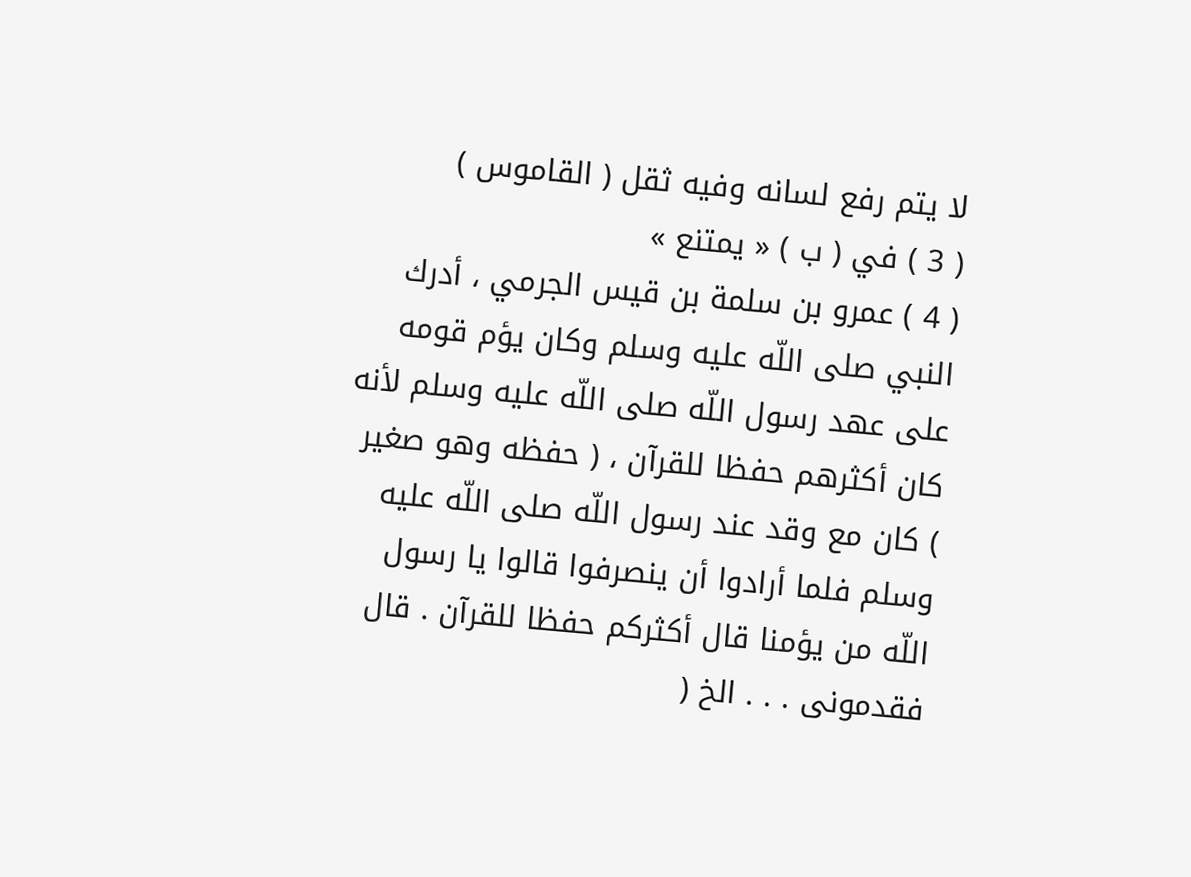لا يتم رفع لسانه وفيه ثقل ( القاموس )
( 3 ) في ( ب ) « يمتنع »
( 4 ) عمرو بن سلمة بن قيس الجرمي ، أدرك النبي صلى اللّه عليه وسلم وكان يؤم قومه على عهد رسول اللّه صلى اللّه عليه وسلم لأنه كان أكثرهم حفظا للقرآن ، ( حفظه وهو صغير ) كان مع وقد عند رسول اللّه صلى اللّه عليه وسلم فلما أرادوا أن ينصرفوا قالوا يا رسول اللّه من يؤمنا قال أكثركم حفظا للقرآن . قال فقدمونى . . . الخ (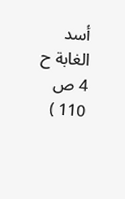أسد الغابة ح 4 ص 110 )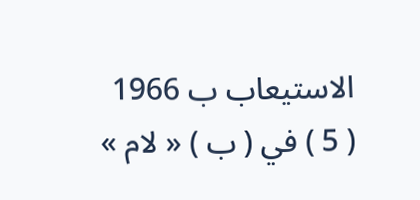الاستيعاب ب 1966
( 5 ) في ( ب ) « لام »